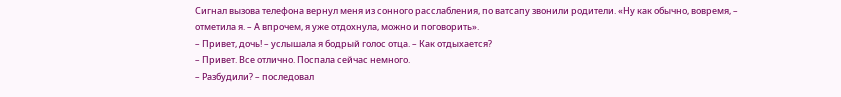Сигнал вызова телефона вернул меня из сонного расслабления, по ватсапу звонили родители. «Ну как обычно, вовремя, – отметила я. – А впрочем, я уже отдохнула, можно и поговорить».
– Привет, дочь! – услышала я бодрый голос отца. – Как отдыхается?
– Привет. Все отлично. Поспала сейчас немного.
– Разбудили? – последовал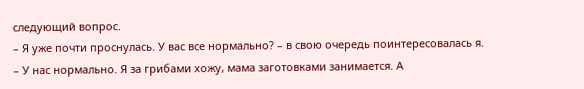следующий вопрос.
– Я уже почти проснулась. У вас все нормально? – в свою очередь поинтересовалась я.
– У нас нормально. Я за грибами хожу, мама заготовками занимается. А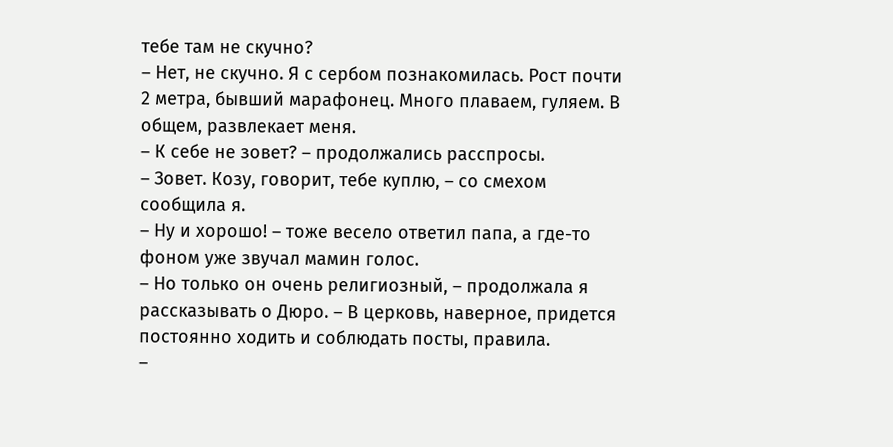тебе там не скучно?
– Нет, не скучно. Я с сербом познакомилась. Рост почти 2 метра, бывший марафонец. Много плаваем, гуляем. В общем, развлекает меня.
– К себе не зовет? – продолжались расспросы.
– Зовет. Козу, говорит, тебе куплю, – со смехом сообщила я.
– Ну и хорошо! – тоже весело ответил папа, а где-то фоном уже звучал мамин голос.
– Но только он очень религиозный, – продолжала я рассказывать о Дюро. – В церковь, наверное, придется постоянно ходить и соблюдать посты, правила.
–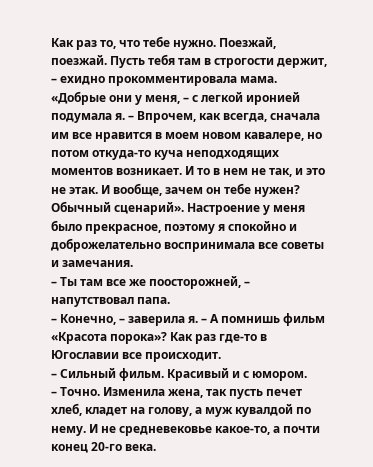Как раз то, что тебе нужно. Поезжай, поезжай. Пусть тебя там в строгости держит, – ехидно прокомментировала мама.
«Добрые они у меня, – с легкой иронией подумала я. – Впрочем, как всегда, сначала им все нравится в моем новом кавалере, но потом откуда-то куча неподходящих моментов возникает. И то в нем не так, и это не этак. И вообще, зачем он тебе нужен? Обычный сценарий». Настроение у меня было прекрасное, поэтому я спокойно и доброжелательно воспринимала все советы и замечания.
– Ты там все же поосторожней, – напутствовал папа.
– Конечно, – заверила я. – А помнишь фильм «Красота порока»? Как раз где-то в Югославии все происходит.
– Сильный фильм. Красивый и с юмором.
– Точно. Изменила жена, так пусть печет хлеб, кладет на голову, а муж кувалдой по нему. И не средневековье какое-то, а почти конец 20-го века.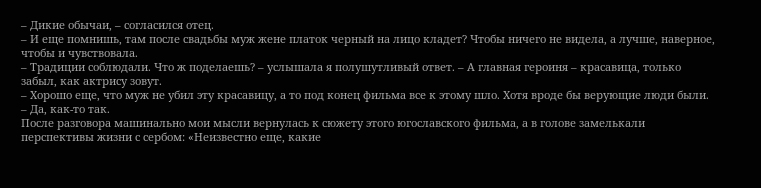– Дикие обычаи, – согласился отец.
– И еще помнишь, там после свадьбы муж жене платок черный на лицо кладет? Чтобы ничего не видела, а лучше, наверное, чтобы и чувствовала.
– Традиции соблюдали. Что ж поделаешь? – услышала я полушутливый ответ. – А главная героиня – красавица, только забыл, как актрису зовут.
– Хорошо еще, что муж не убил эту красавицу, а то под конец фильма все к этому шло. Хотя вроде бы верующие люди были.
– Да, как-то так.
После разговора машинально мои мысли вернулась к сюжету этого югославского фильма, а в голове замелькали перспективы жизни с сербом: «Неизвестно еще, какие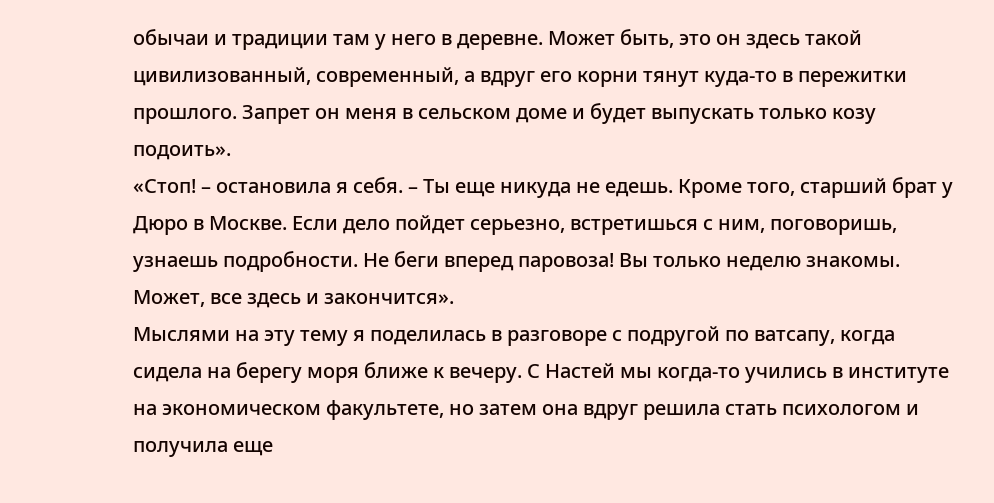обычаи и традиции там у него в деревне. Может быть, это он здесь такой цивилизованный, современный, а вдруг его корни тянут куда-то в пережитки прошлого. Запрет он меня в сельском доме и будет выпускать только козу подоить».
«Стоп! – остановила я себя. – Ты еще никуда не едешь. Кроме того, старший брат у Дюро в Москве. Если дело пойдет серьезно, встретишься с ним, поговоришь, узнаешь подробности. Не беги вперед паровоза! Вы только неделю знакомы. Может, все здесь и закончится».
Мыслями на эту тему я поделилась в разговоре с подругой по ватсапу, когда сидела на берегу моря ближе к вечеру. С Настей мы когда-то учились в институте на экономическом факультете, но затем она вдруг решила стать психологом и получила еще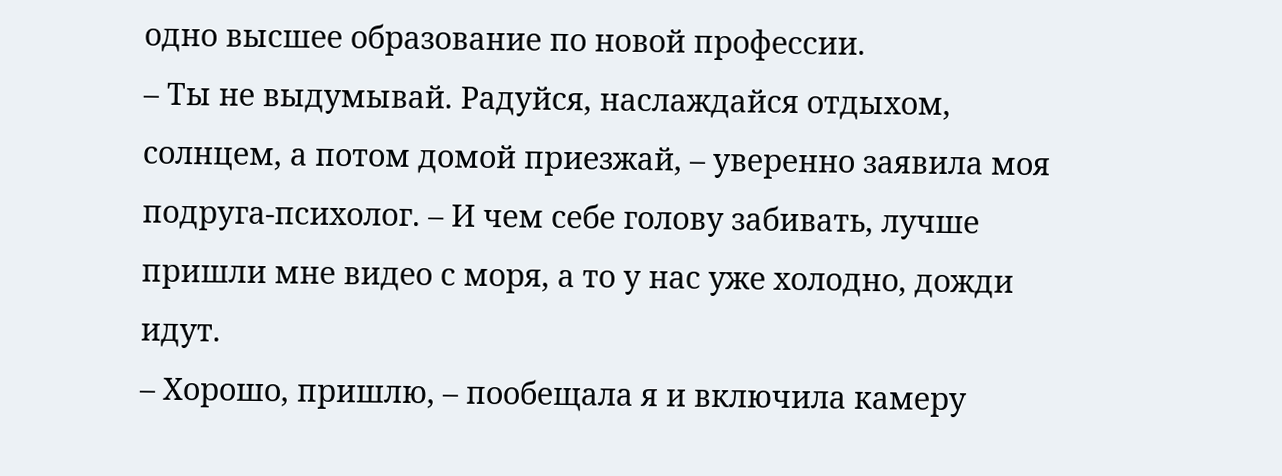одно высшее образование по новой профессии.
– Ты не выдумывай. Радуйся, наслаждайся отдыхом, солнцем, а потом домой приезжай, – уверенно заявила моя подруга-психолог. – И чем себе голову забивать, лучше пришли мне видео с моря, а то у нас уже холодно, дожди идут.
– Хорошо, пришлю, – пообещала я и включила камеру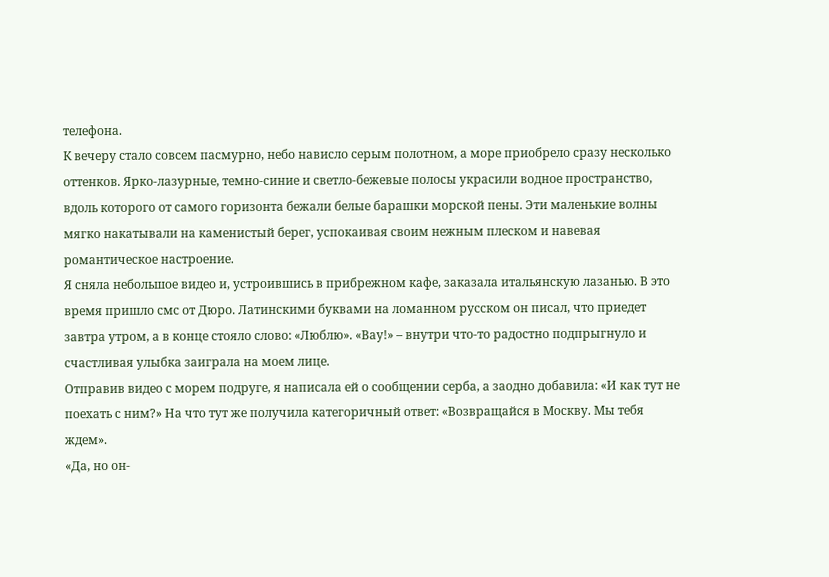телефона.
К вечеру стало совсем пасмурно, небо нависло серым полотном, а море приобрело сразу несколько оттенков. Ярко-лазурные, темно-синие и светло-бежевые полосы украсили водное пространство, вдоль которого от самого горизонта бежали белые барашки морской пены. Эти маленькие волны мягко накатывали на каменистый берег, успокаивая своим нежным плеском и навевая романтическое настроение.
Я сняла небольшое видео и, устроившись в прибрежном кафе, заказала итальянскую лазанью. В это время пришло смс от Дюро. Латинскими буквами на ломанном русском он писал, что приедет завтра утром, а в конце стояло слово: «Люблю». «Вау!» – внутри что-то радостно подпрыгнуло и счастливая улыбка заиграла на моем лице.
Отправив видео с морем подруге, я написала ей о сообщении серба, а заодно добавила: «И как тут не поехать с ним?» На что тут же получила категоричный ответ: «Возвращайся в Москву. Мы тебя ждем».
«Да, но он-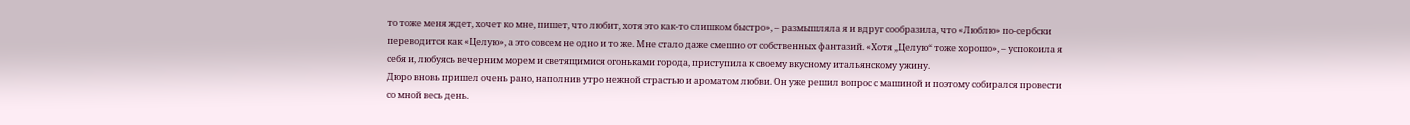то тоже меня ждет, хочет ко мне, пишет, что любит, хотя это как-то слишком быстро», – размышляла я и вдруг сообразила, что «Люблю» по-сербски переводится как «Целую», а это совсем не одно и то же. Мне стало даже смешно от собственных фантазий. «Хотя „Целую“ тоже хорошо», – успокоила я себя и, любуясь вечерним морем и светящимися огоньками города, приступила к своему вкусному итальянскому ужину.
Дюро вновь пришел очень рано, наполнив утро нежной страстью и ароматом любви. Он уже решил вопрос с машиной и поэтому собирался провести со мной весь день.